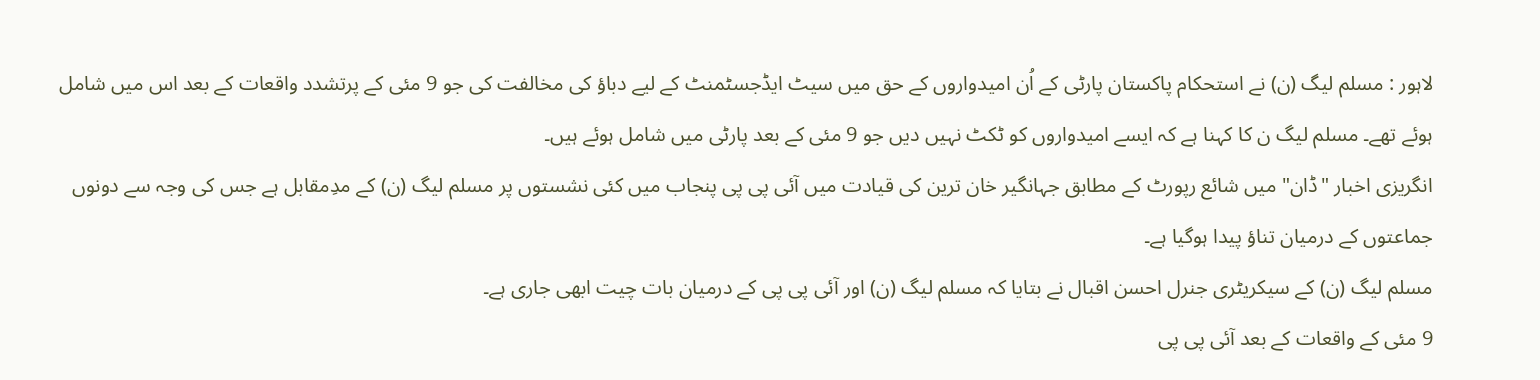لاہور : مسلم لیگ (ن) نے استحکام پاکستان پارٹی کے اُن امیدواروں کے حق میں سیٹ ایڈجسٹمنٹ کے لیے دباؤ کی مخالفت کی جو 9 مئی کے پرتشدد واقعات کے بعد اس میں شامل ہوئے تھے۔ مسلم لیگ ن کا کہنا ہے کہ ایسے امیدواروں کو ٹکٹ نہیں دیں جو 9 مئی کے بعد پارٹی میں شامل ہوئے ہیں۔
انگریزی اخبار "ڈان" میں شائع رپورٹ کے مطابق جہانگیر خان ترین کی قیادت میں آئی پی پی پنجاب میں کئی نشستوں پر مسلم لیگ (ن) کے مدِمقابل ہے جس کی وجہ سے دونوں جماعتوں کے درمیان تناؤ پیدا ہوگیا ہے۔
مسلم لیگ (ن) کے سیکریٹری جنرل احسن اقبال نے بتایا کہ مسلم لیگ (ن) اور آئی پی پی کے درمیان بات چیت ابھی جاری ہے۔
9 مئی کے واقعات کے بعد آئی پی پی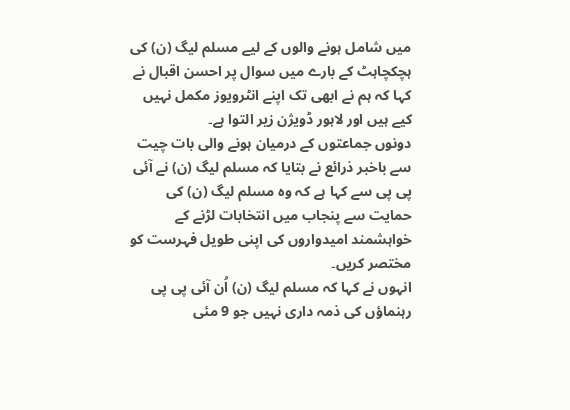میں شامل ہونے والوں کے لیے مسلم لیگ (ن) کی ہچکچاہٹ کے بارے میں سوال پر احسن اقبال نے کہا کہ ہم نے ابھی تک اپنے انٹرویوز مکمل نہیں کیے ہیں اور لاہور ڈویژن زیر التوا ہے۔
دونوں جماعتوں کے درمیان ہونے والی بات چیت سے باخبر ذرائع نے بتایا کہ مسلم لیگ (ن) نے آئی پی پی سے کہا ہے کہ وہ مسلم لیگ (ن) کی حمایت سے پنجاب میں انتخابات لڑنے کے خواہشمند امیدواروں کی اپنی طویل فہرست کو مختصر کریں۔
انہوں نے کہا کہ مسلم لیگ (ن) اُن آئی پی پی رہنماؤں کی ذمہ داری نہیں جو 9 مئی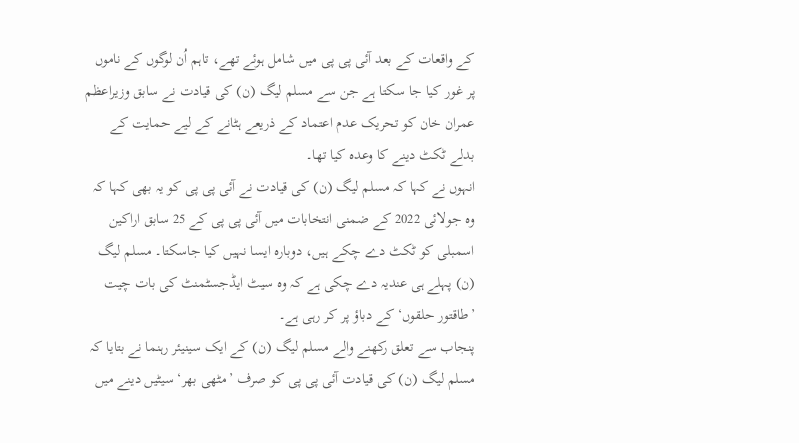کے واقعات کے بعد آئی پی پی میں شامل ہوئے تھے، تاہم اُن لوگوں کے ناموں پر غور کیا جا سکتا ہے جن سے مسلم لیگ (ن) کی قیادت نے سابق وزیراعظم عمران خان کو تحریک عدم اعتماد کے ذریعے ہٹانے کے لیے حمایت کے بدلے ٹکٹ دینے کا وعدہ کیا تھا۔
انہوں نے کہا کہ مسلم لیگ (ن) کی قیادت نے آئی پی پی کو یہ بھی کہا کہ وہ جولائی 2022 کے ضمنی انتخابات میں آئی پی پی کے 25 سابق اراکین اسمبلی کو ٹکٹ دے چکے ہیں، دوبارہ ایسا نہیں کیا جاسکتا۔ مسلم لیگ (ن) پہلے ہی عندیہ دے چکی ہے کہ وہ سیٹ ایڈجسٹمنٹ کی بات چیت ’طاقتور حلقوں‘ کے دباؤ پر کر رہی ہے۔
پنجاب سے تعلق رکھنے والے مسلم لیگ (ن) کے ایک سینیئر رہنما نے بتایا کہ مسلم لیگ (ن) کی قیادت آئی پی پی کو صرف ’مٹھی بھر‘ سیٹیں دینے میں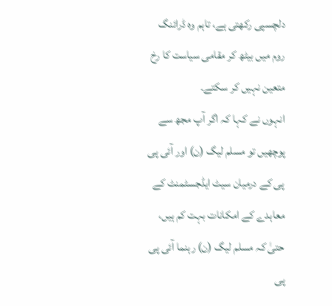دلچسپی رکھتی ہے، تاہم وہ ڈرائنگ روم میں بیٹھ کر مقامی سیاست کا رخ متعین نہیں کر سکتے۔
انہوں نے کہا کہ اگر آپ مجھ سے پوچھیں تو مسلم لیگ (ن) اور آئی پی پی کے درمیان سیٹ ایڈجسٹمنٹ کے معاہدے کے امکانات بہت کم ہیں، حتیٰ کہ مسلم لیگ (ن) رہنما آئی پی پی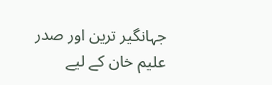جہانگیر ترین اور صدر علیم خان کے لیے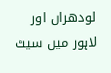لودھراں اور لاہور میں سیٹ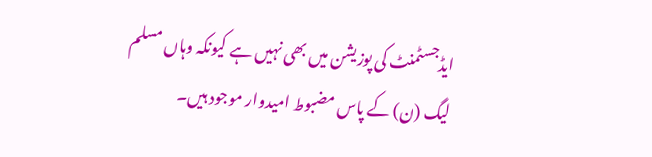ایڈجسٹمنٹ کی پوزیشن میں بھی نہیں ہے کیونکہ وہاں مسلم لیگ (ن) کے پاس مضبوط امیدوار موجود ہیں۔